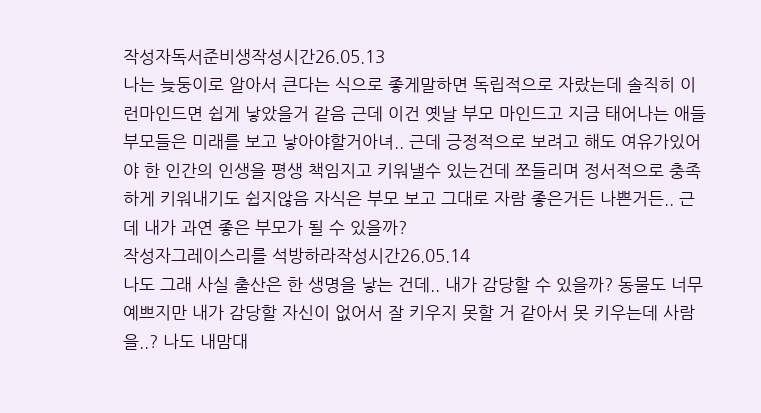작성자독서준비생작성시간26.05.13
나는 늦둥이로 알아서 큰다는 식으로 좋게말하면 독립적으로 자랐는데 솔직히 이런마인드면 쉽게 낳았을거 같음 근데 이건 옛날 부모 마인드고 지금 태어나는 애들 부모들은 미래를 보고 낳아야할거아녀.. 근데 긍정적으로 보려고 해도 여유가있어야 한 인간의 인생을 평생 책임지고 키워낼수 있는건데 쪼들리며 정서적으로 충족하게 키워내기도 쉽지않음 자식은 부모 보고 그대로 자람 좋은거든 나쁜거든.. 근데 내가 과연 좋은 부모가 될 수 있을까?
작성자그레이스리를 석방하라작성시간26.05.14
나도 그래 사실 출산은 한 생명을 낳는 건데.. 내가 감당할 수 있을까? 동물도 너무 예쁘지만 내가 감당할 자신이 없어서 잘 키우지 못할 거 같아서 못 키우는데 사람을..? 나도 내맘대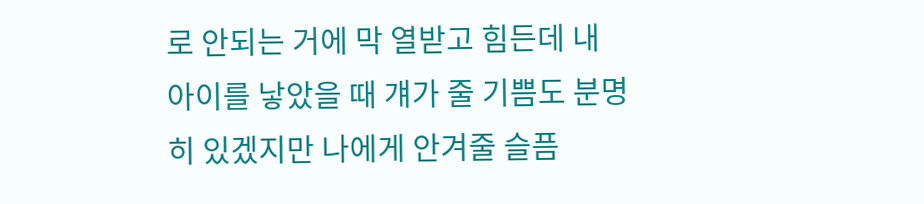로 안되는 거에 막 열받고 힘든데 내 아이를 낳았을 때 걔가 줄 기쁨도 분명히 있겠지만 나에게 안겨줄 슬픔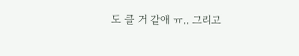도 클 거 같애 ㅠ.. 그리고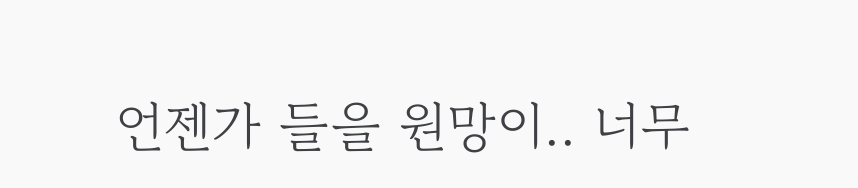언젠가 들을 원망이.. 너무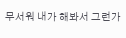무서워 내가 해봐서 그런가